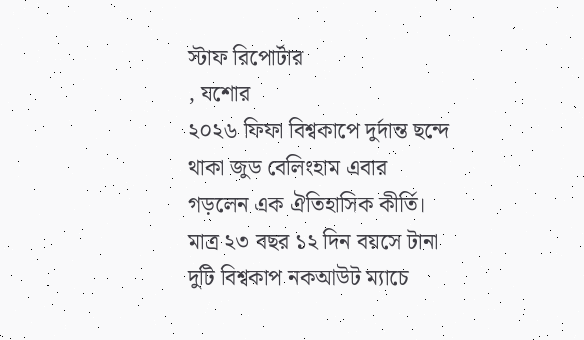স্টাফ রিপোর্টার
, যশোর
২০২৬ ফিফা বিশ্বকাপে দুর্দান্ত ছন্দে থাকা জুড বেলিংহাম এবার গড়লেন এক ঐতিহাসিক কীর্তি। মাত্র ২৩ বছর ১২ দিন বয়সে টানা দুটি বিশ্বকাপ নকআউট ম্যাচে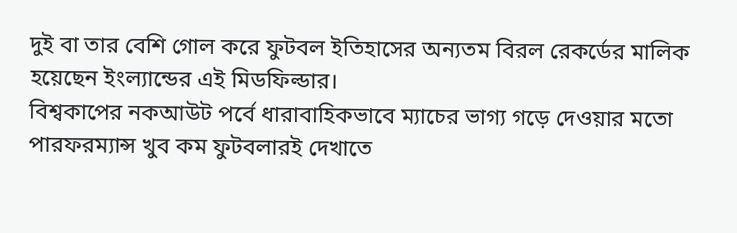দুই বা তার বেশি গোল করে ফুটবল ইতিহাসের অন্যতম বিরল রেকর্ডের মালিক হয়েছেন ইংল্যান্ডের এই মিডফিল্ডার।
বিশ্বকাপের নকআউট পর্বে ধারাবাহিকভাবে ম্যাচের ভাগ্য গড়ে দেওয়ার মতো পারফরম্যান্স খুব কম ফুটবলারই দেখাতে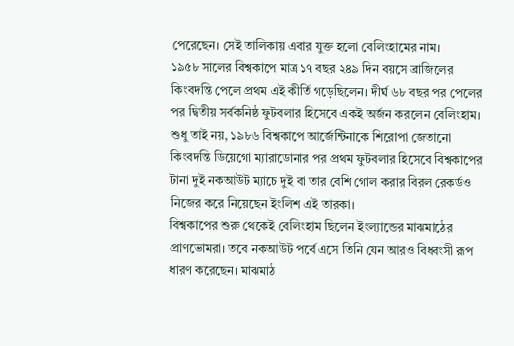পেরেছেন। সেই তালিকায় এবার যুক্ত হলো বেলিংহামের নাম।
১৯৫৮ সালের বিশ্বকাপে মাত্র ১৭ বছর ২৪৯ দিন বয়সে ব্রাজিলের কিংবদন্তি পেলে প্রথম এই কীর্তি গড়েছিলেন। দীর্ঘ ৬৮ বছর পর পেলের পর দ্বিতীয় সর্বকনিষ্ঠ ফুটবলার হিসেবে একই অর্জন করলেন বেলিংহাম।
শুধু তাই নয়, ১৯৮৬ বিশ্বকাপে আর্জেন্টিনাকে শিরোপা জেতানো কিংবদন্তি ডিয়েগো ম্যারাডোনার পর প্রথম ফুটবলার হিসেবে বিশ্বকাপের টানা দুই নকআউট ম্যাচে দুই বা তার বেশি গোল করার বিরল রেকর্ডও নিজের করে নিয়েছেন ইংলিশ এই তারকা।
বিশ্বকাপের শুরু থেকেই বেলিংহাম ছিলেন ইংল্যান্ডের মাঝমাঠের প্রাণভোমরা। তবে নকআউট পর্বে এসে তিনি যেন আরও বিধ্বংসী রূপ ধারণ করেছেন। মাঝমাঠ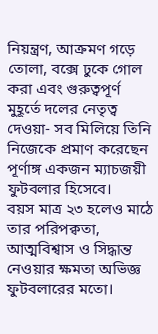নিয়ন্ত্রণ, আক্রমণ গড়ে তোলা, বক্সে ঢুকে গোল করা এবং গুরুত্বপূর্ণ মুহূর্তে দলের নেতৃত্ব দেওয়া- সব মিলিয়ে তিনি নিজেকে প্রমাণ করেছেন পূর্ণাঙ্গ একজন ম্যাচজয়ী ফুটবলার হিসেবে।
বয়স মাত্র ২৩ হলেও মাঠে তার পরিপক্বতা, আত্মবিশ্বাস ও সিদ্ধান্ত নেওয়ার ক্ষমতা অভিজ্ঞ ফুটবলারের মতো।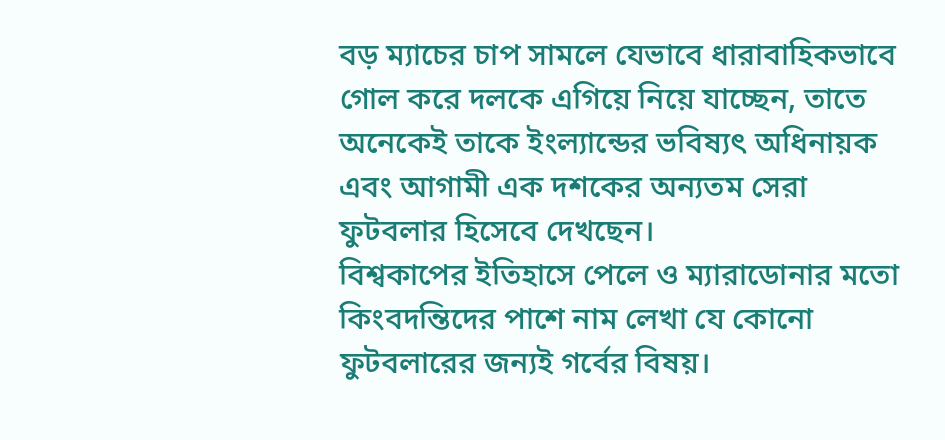বড় ম্যাচের চাপ সামলে যেভাবে ধারাবাহিকভাবে গোল করে দলকে এগিয়ে নিয়ে যাচ্ছেন, তাতে অনেকেই তাকে ইংল্যান্ডের ভবিষ্যৎ অধিনায়ক এবং আগামী এক দশকের অন্যতম সেরা ফুটবলার হিসেবে দেখছেন।
বিশ্বকাপের ইতিহাসে পেলে ও ম্যারাডোনার মতো কিংবদন্তিদের পাশে নাম লেখা যে কোনো ফুটবলারের জন্যই গর্বের বিষয়।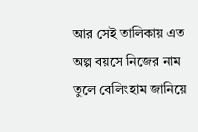আর সেই তালিকায় এত অল্প বয়সে নিজের নাম তুলে বেলিংহাম জানিয়ে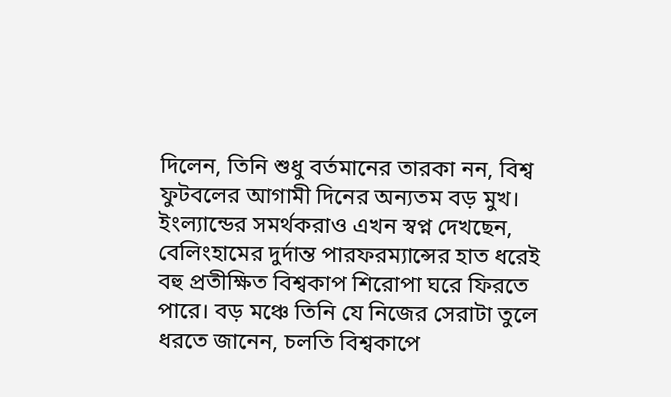দিলেন, তিনি শুধু বর্তমানের তারকা নন, বিশ্ব ফুটবলের আগামী দিনের অন্যতম বড় মুখ।
ইংল্যান্ডের সমর্থকরাও এখন স্বপ্ন দেখছেন, বেলিংহামের দুর্দান্ত পারফরম্যান্সের হাত ধরেই বহু প্রতীক্ষিত বিশ্বকাপ শিরোপা ঘরে ফিরতে পারে। বড় মঞ্চে তিনি যে নিজের সেরাটা তুলে ধরতে জানেন, চলতি বিশ্বকাপে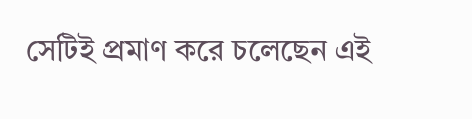সেটিই প্রমাণ করে চলেছেন এই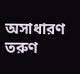অসাধারণ তরুণ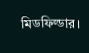মিডফিল্ডার।